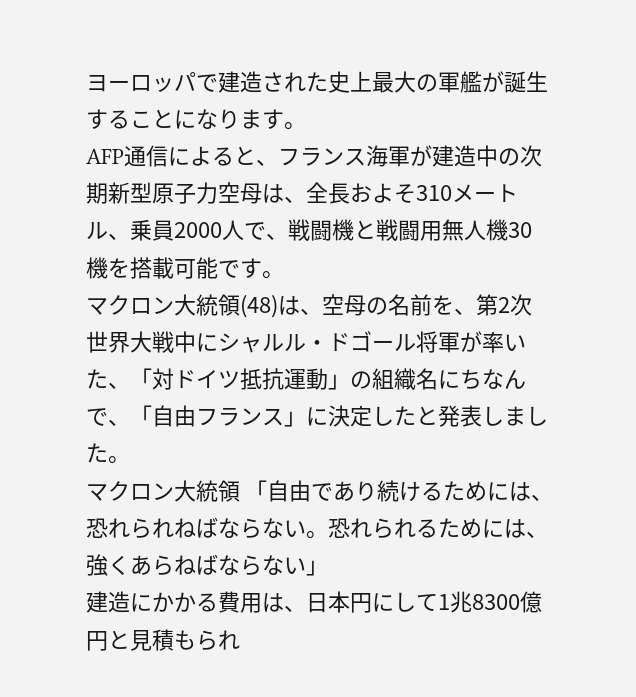ヨーロッパで建造された史上最大の軍艦が誕生することになります。
AFP通信によると、フランス海軍が建造中の次期新型原子力空母は、全長およそ310メートル、乗員2000人で、戦闘機と戦闘用無人機30機を搭載可能です。
マクロン大統領(48)は、空母の名前を、第2次世界大戦中にシャルル・ドゴール将軍が率いた、「対ドイツ抵抗運動」の組織名にちなんで、「自由フランス」に決定したと発表しました。
マクロン大統領 「自由であり続けるためには、恐れられねばならない。恐れられるためには、強くあらねばならない」
建造にかかる費用は、日本円にして1兆8300億円と見積もられ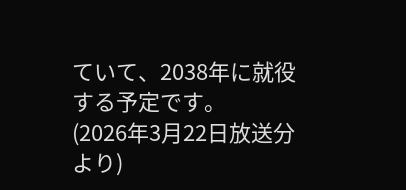ていて、2038年に就役する予定です。
(2026年3月22日放送分より)